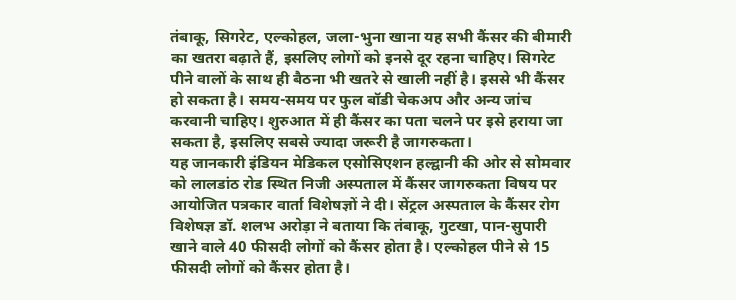तंबाकू, सिगरेट, एल्कोहल, जला-भुना खाना यह सभी कैंसर की बीमारी का खतरा बढ़ाते हैं, इसलिए लोगों को इनसे दूर रहना चाहिए। सिगरेट पीने वालों के साथ ही बैठना भी खतरे से खाली नहीं है। इससे भी कैंसर हो सकता है। समय-समय पर फुल बॉडी चेकअप और अन्य जांच करवानी चाहिए। शुरुआत में ही कैंसर का पता चलने पर इसे हराया जा सकता है, इसलिए सबसे ज्यादा जरूरी है जागरुकता।
यह जानकारी इंडियन मेडिकल एसोसिएशन हल्द्वानी की ओर से सोमवार को लालडांठ रोड स्थित निजी अस्पताल में कैंसर जागरुकता विषय पर आयोजित पत्रकार वार्ता विशेषज्ञों ने दी। सेंट्रल अस्पताल के कैंसर रोग विशेषज्ञ डॉ. शलभ अरोड़ा ने बताया कि तंबाकू, गुटखा, पान-सुपारी खाने वाले 40 फीसदी लोगों को कैंसर होता है। एल्कोहल पीने से 15 फीसदी लोगों को कैंसर होता है।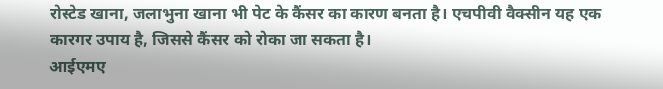रोस्टेड खाना, जलाभुना खाना भी पेट के कैंसर का कारण बनता है। एचपीवी वैक्सीन यह एक कारगर उपाय है, जिससे कैंसर को रोका जा सकता है।
आईएमए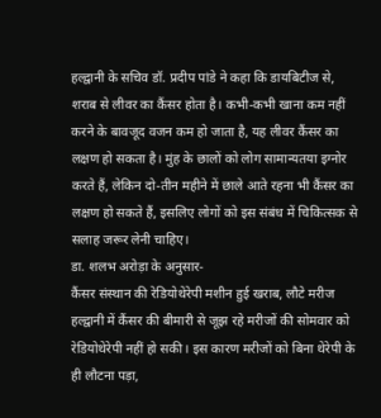हल्द्वानी के सचिव डॉ. प्रदीप पांडे ने कहा कि डायबिटीज से, शराब से लीवर का कैंसर होता है। कभी-कभी खाना कम नहीं करने के बावजूद वजन कम हो जाता है, यह लीवर कैंसर का लक्षण हो सकता है। मुंह के छालों को लोग सामान्यतया इग्नोर करते हैं, लेकिन दो-तीन महीने में छाले आते रहना भी कैंसर का लक्षण हो सकते हैं, इसलिए लोगों को इस संबंध में चिकित्सक से सलाह जरूर लेनी चाहिए।
डा. शलभ अरोड़ा के अनुसार-
कैंसर संस्थान की रेडियोथेरेपी मशीन हुई खराब, लौटे मरीज
हल्द्वानी में कैंसर की बीमारी से जूझ रहे मरीजों की सोमवार को रेडियोथेरेपी नहीं हो सकी। इस कारण मरीजों को बिना थेरेपी के ही लौटना पड़ा,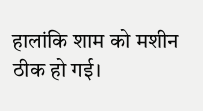हालांकि शाम को मशीन ठीक हो गई।